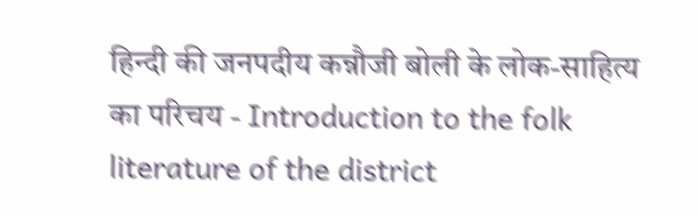हिन्दी की जनपदीय कन्नौजी बोली के लोक-साहित्य का परिचय - Introduction to the folk literature of the district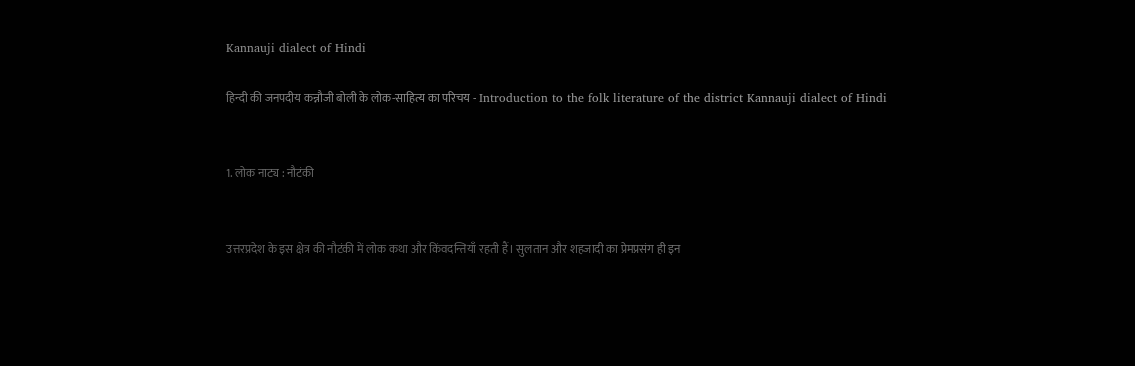Kannauji dialect of Hindi

हिन्दी की जनपदीय कन्नौजी बोली के लोक-साहित्य का परिचय - Introduction to the folk literature of the district Kannauji dialect of Hindi


1. लोक नाट्य : नौटंकी


उत्तरप्रदेश के इस क्षेत्र की नौटंकी में लोक कथा और किंवदन्तियाँ रहती हैं। सुलतान और शहजादी का प्रेमप्रसंग ही इन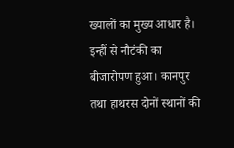ख्यालों का मुख्य आधार है। इन्हीं से नौटंकी का बीजारोपण हुआ। कानपुर तथा हाथरस दोनों स्थानों की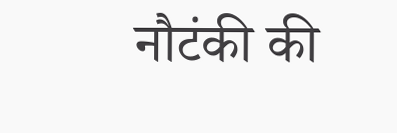नौटंकी की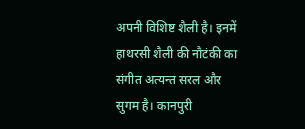अपनी विशिष्ट शैली है। इनमें हाथरसी शैली की नौटंकी का संगीत अत्यन्त सरल और सुगम है। कानपुरी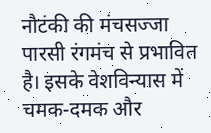नौटंकी की मंचसज्जा पारसी रंगमंच से प्रभावित है। इसके वेशविन्यास में चमक-दमक और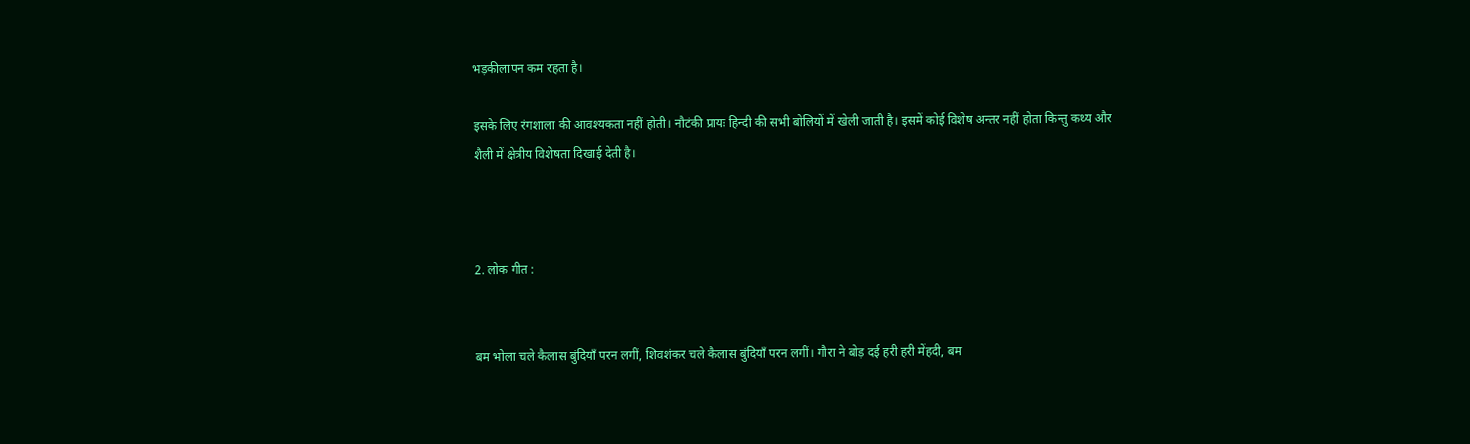भड़कीलापन कम रहता है।

इसके लिए रंगशाला की आवश्यकता नहीं होती। नौटंकी प्रायः हिन्दी की सभी बोलियों में खेली जाती है। इसमें कोई विशेष अन्तर नहीं होता किन्तु कथ्य और शैली में क्षेत्रीय विशेषता दिखाई देती है।



2. लोक गीत :


बम भोला चले कैलास बुंदियाँ परन लगीं, शिवशंकर चले कैलास बुंदियाँ परन लगीं। गौरा ने बोड़ दई हरी हरी मेंहदी, बम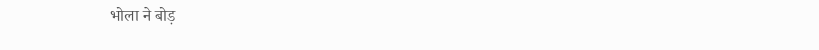भोला ने बोड़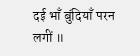दई भाँ बुंदियाँ परन लगीं ॥